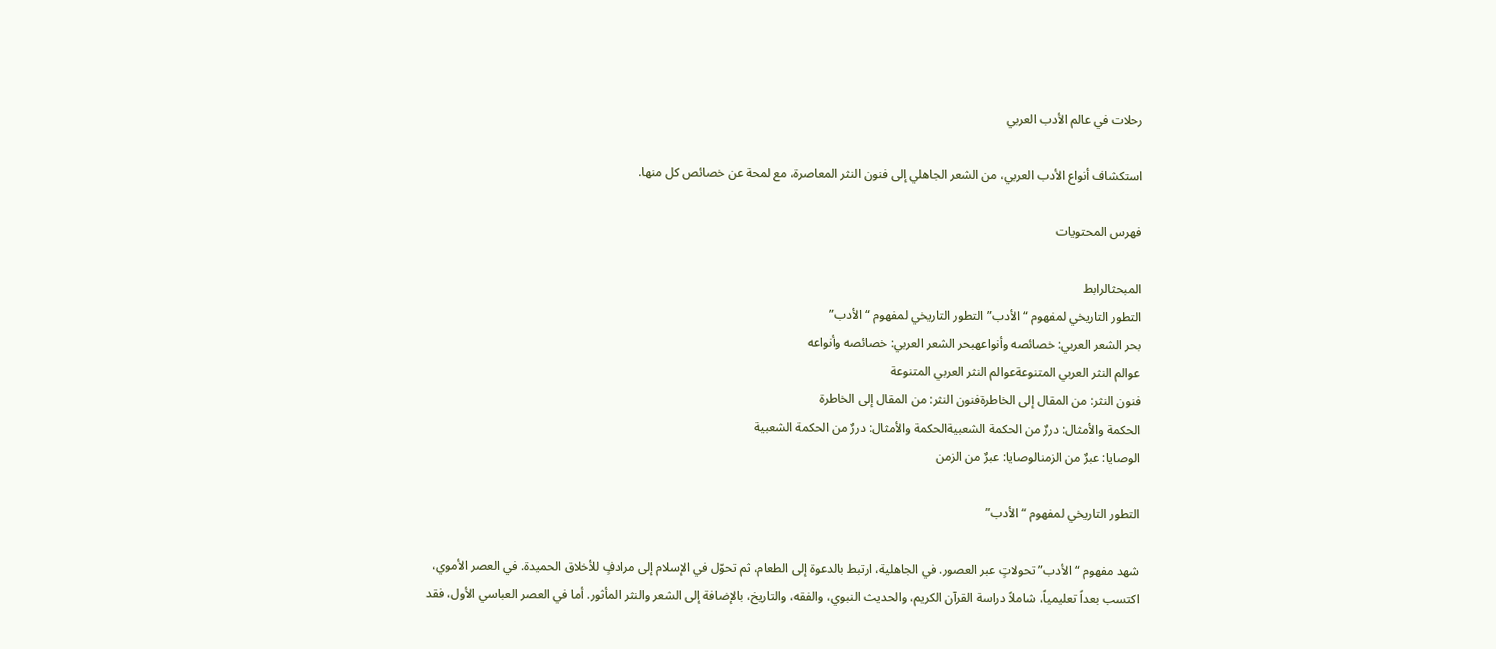رحلات في عالم الأدب العربي

استكشاف أنواع الأدب العربي، من الشعر الجاهلي إلى فنون النثر المعاصرة، مع لمحة عن خصائص كل منها.

فهرس المحتويات

المبحثالرابط
التطور التاريخي لمفهوم “الأدب”التطور التاريخي لمفهوم “الأدب”
بحر الشعر العربي: خصائصه وأنواعهبحر الشعر العربي: خصائصه وأنواعه
عوالم النثر العربي المتنوعةعوالم النثر العربي المتنوعة
فنون النثر: من المقال إلى الخاطرةفنون النثر: من المقال إلى الخاطرة
الحكمة والأمثال: دررٌ من الحكمة الشعبيةالحكمة والأمثال: دررٌ من الحكمة الشعبية
الوصايا: عبرٌ من الزمنالوصايا: عبرٌ من الزمن

التطور التاريخي لمفهوم “الأدب”

شهد مفهوم “الأدب” تحولاتٍ عبر العصور. في الجاهلية، ارتبط بالدعوة إلى الطعام، ثم تحوّل في الإسلام إلى مرادفٍ للأخلاق الحميدة. في العصر الأموي، اكتسب بعداً تعليمياً، شاملاً دراسة القرآن الكريم، والحديث النبوي، والفقه، والتاريخ، بالإضافة إلى الشعر والنثر المأثور. أما في العصر العباسي الأول، فقد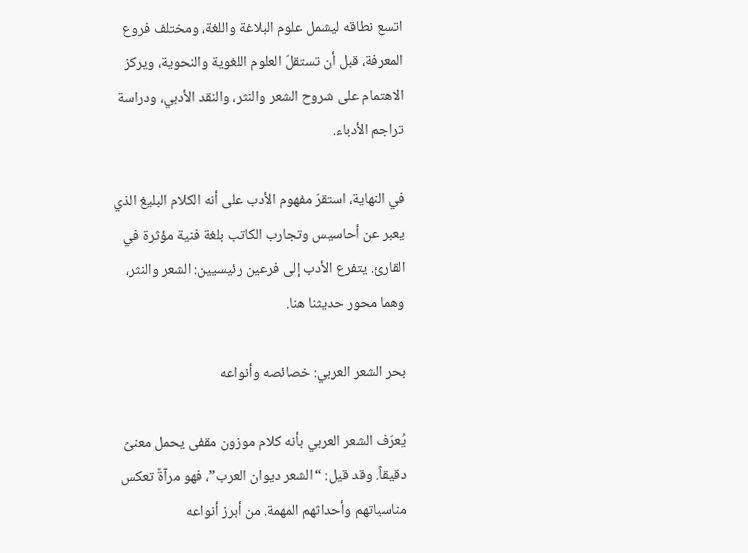اتسع نطاقه ليشمل علوم البلاغة واللغة، ومختلف فروع المعرفة، قبل أن تستقلّ العلوم اللغوية والنحوية، ويركز الاهتمام على شروح الشعر والنثر، والنقد الأدبي، ودراسة تراجم الأدباء.

في النهاية، استقرّ مفهوم الأدب على أنه الكلام البليغ الذي يعبر عن أحاسيس وتجارب الكاتب بلغة فنية مؤثرة في القارئ. يتفرع الأدب إلى فرعين رئيسيين: الشعر والنثر، وهما محور حديثنا هنا.

بحر الشعر العربي: خصائصه وأنواعه

يُعرّف الشعر العربي بأنه كلام موزون مقفى يحمل معنىً دقيقاً. وقد قيل: “الشعر ديوان العرب”، فهو مرآةٌ تعكس مناسباتهم وأحداثهم المهمة. من أبرز أنواعه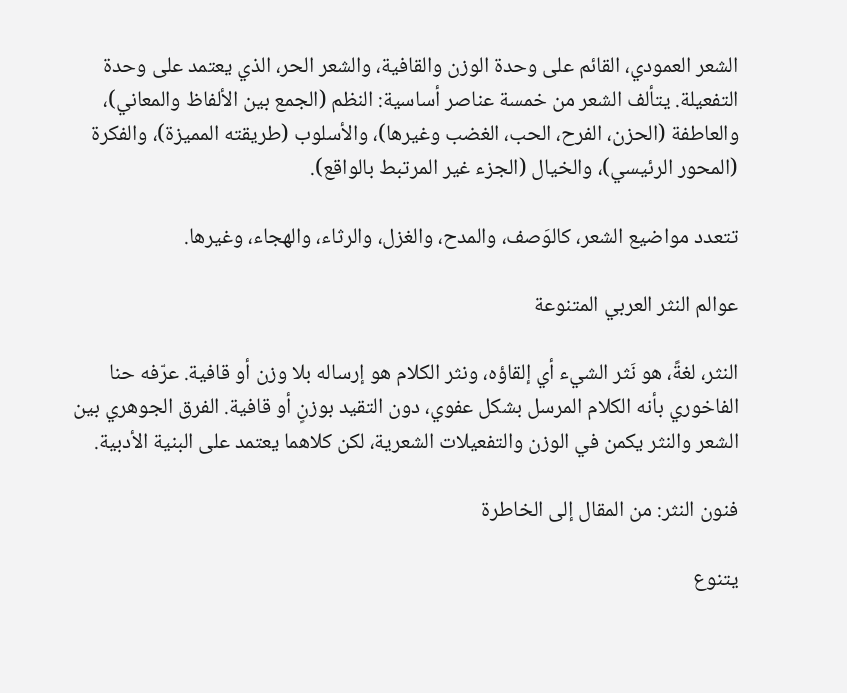الشعر العمودي، القائم على وحدة الوزن والقافية، والشعر الحر، الذي يعتمد على وحدة التفعيلة. يتألف الشعر من خمسة عناصر أساسية: النظم (الجمع بين الألفاظ والمعاني)، والعاطفة (الحزن، الفرح، الحب، الغضب وغيرها)، والأسلوب (طريقته المميزة)، والفكرة (المحور الرئيسي)، والخيال (الجزء غير المرتبط بالواقع).

تتعدد مواضيع الشعر، كالوَصف، والمدح، والغزل، والرثاء، والهجاء، وغيرها.

عوالم النثر العربي المتنوعة

النثر، لغةً، هو نَثر الشيء أي إلقاؤه، ونثر الكلام هو إرساله بلا وزن أو قافية. عرّفه حنا الفاخوري بأنه الكلام المرسل بشكل عفوي، دون التقيد بوزنٍ أو قافية. الفرق الجوهري بين الشعر والنثر يكمن في الوزن والتفعيلات الشعرية، لكن كلاهما يعتمد على البنية الأدبية.

فنون النثر: من المقال إلى الخاطرة

يتنوع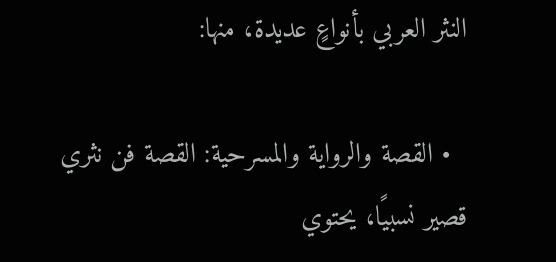النثر العربي بأنواعٍ عديدة، منها:

  • القصة والرواية والمسرحية: القصة فن نثري قصير نسبيًا، يحتوي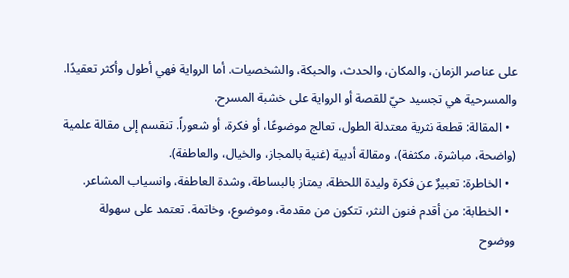على عناصر الزمان، والمكان، والحدث، والحبكة، والشخصيات. أما الرواية فهي أطول وأكثر تعقيدًا. والمسرحية هي تجسيد حيّ للقصة أو الرواية على خشبة المسرح.
  • المقالة: قطعة نثرية معتدلة الطول، تعالج موضوعًا، أو فكرة، أو شعوراً. تنقسم إلى مقالة علمية (واضحة، مباشرة، مكثفة)، ومقالة أدبية (غنية بالمجاز، والخيال، والعاطفة).
  • الخاطرة: تعبيرٌ عن فكرة وليدة اللحظة، يمتاز بالبساطة، وشدة العاطفة، وانسياب المشاعر.
  • الخطابة: من أقدم فنون النثر، تتكون من مقدمة، وموضوع، وخاتمة. تعتمد على سهولة ووضوح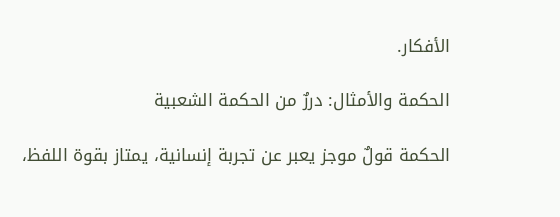الأفكار.

الحكمة والأمثال: دررٌ من الحكمة الشعبية

الحكمة قولٌ موجز يعبر عن تجربة إنسانية، يمتاز بقوة اللفظ،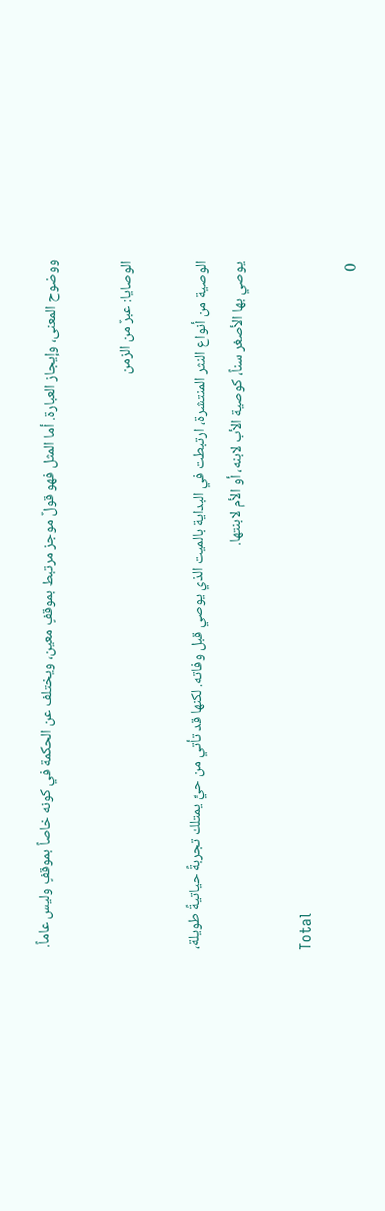ووضوح المعنى، وإيجاز العبارة. أما المثل فهو قولٌ موجز مرتبط بموقفٍ معين، ويختلف عن الحكمة في كونه خاصاً بموقفٍ وليس عاماً.

الوصايا: عبرٌ من الزمن

الوصية من أنواع النثر المنتشرة، ارتبطت في البداية بالميت الذي يوصي قبل وفاته. لكنها قد تأتي من حيٍّ يمتلك تجربةً حياتيةً طويلة، يوصي بها الأصغر سناً، كوصية الأب لابنه، أو الأم لابنتها.

Total
0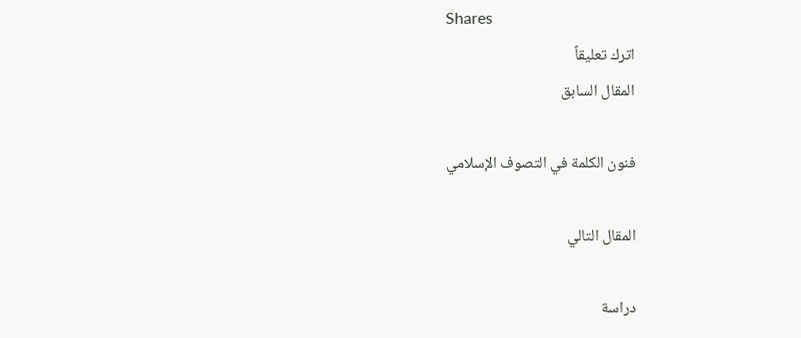Shares
اترك تعليقاً
المقال السابق

فنون الكلمة في التصوف الإسلامي

المقال التالي

دراسة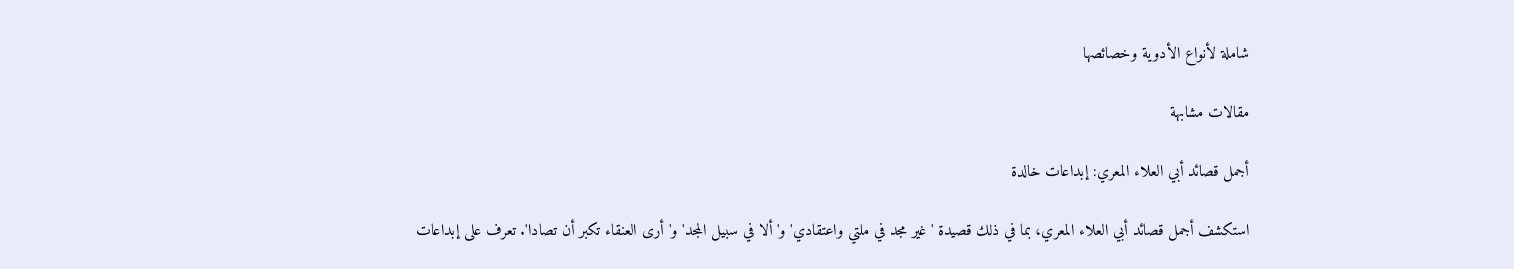شاملة لأنواع الأدوية وخصائصها

مقالات مشابهة

أجمل قصائد أبي العلاء المعري: إبداعات خالدة

استكشف أجمل قصائد أبي العلاء المعري، بما في ذلك قصيدة 'غير مجد في ملتي واعتقادي' و'ألا في سبيل المجد' و'أرى العنقاء تكبر أن تصادا'. تعرف على إبداعات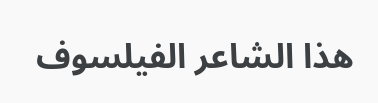هذا الشاعر الفيلسوف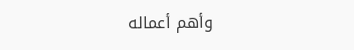وأهم أعماله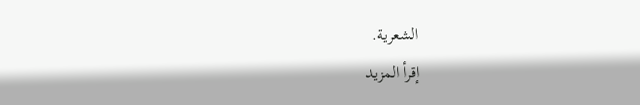الشعرية.
إقرأ المزيد